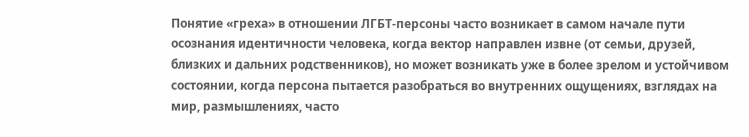Понятие «греха» в отношении ЛГБТ-персоны часто возникает в самом начале пути осознания идентичности человека, когда вектор направлен извне (от семьи, друзей, близких и дальних родственников), но может возникать уже в более зрелом и устойчивом состоянии, когда персона пытается разобраться во внутренних ощущениях, взглядах на мир, размышлениях, часто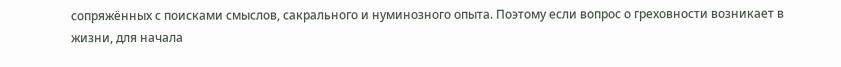сопряжённых с поисками смыслов, сакрального и нуминозного опыта. Поэтому если вопрос о греховности возникает в жизни, для начала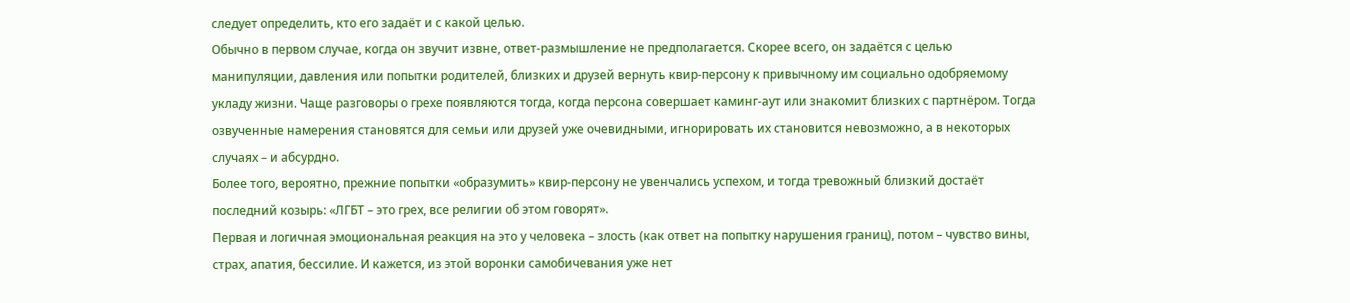следует определить, кто его задаёт и с какой целью.
Обычно в первом случае, когда он звучит извне, ответ-размышление не предполагается. Скорее всего, он задаётся с целью манипуляции, давления или попытки родителей, близких и друзей вернуть квир-персону к привычному им социально одобряемому укладу жизни. Чаще разговоры о грехе появляются тогда, когда персона совершает каминг-аут или знакомит близких с партнёром. Тогда озвученные намерения становятся для семьи или друзей уже очевидными, игнорировать их становится невозможно, а в некоторых случаях – и абсурдно.
Более того, вероятно, прежние попытки «образумить» квир-персону не увенчались успехом, и тогда тревожный близкий достаёт последний козырь: «ЛГБТ – это грех, все религии об этом говорят».
Первая и логичная эмоциональная реакция на это у человека – злость (как ответ на попытку нарушения границ), потом – чувство вины, страх, апатия, бессилие. И кажется, из этой воронки самобичевания уже нет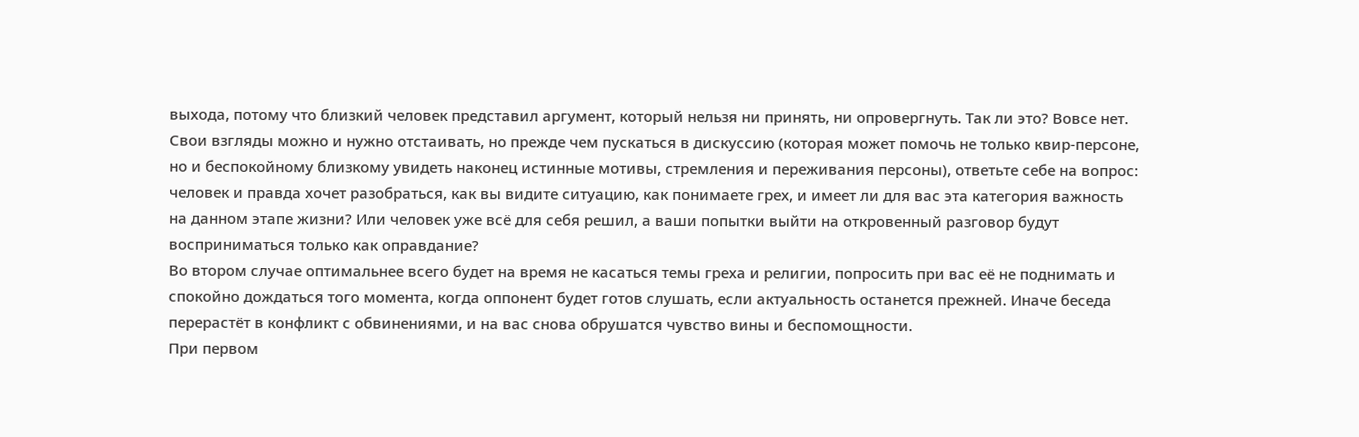выхода, потому что близкий человек представил аргумент, который нельзя ни принять, ни опровергнуть. Так ли это? Вовсе нет.
Свои взгляды можно и нужно отстаивать, но прежде чем пускаться в дискуссию (которая может помочь не только квир-персоне, но и беспокойному близкому увидеть наконец истинные мотивы, стремления и переживания персоны), ответьте себе на вопрос: человек и правда хочет разобраться, как вы видите ситуацию, как понимаете грех, и имеет ли для вас эта категория важность на данном этапе жизни? Или человек уже всё для себя решил, а ваши попытки выйти на откровенный разговор будут восприниматься только как оправдание?
Во втором случае оптимальнее всего будет на время не касаться темы греха и религии, попросить при вас её не поднимать и спокойно дождаться того момента, когда оппонент будет готов слушать, если актуальность останется прежней. Иначе беседа перерастёт в конфликт с обвинениями, и на вас снова обрушатся чувство вины и беспомощности.
При первом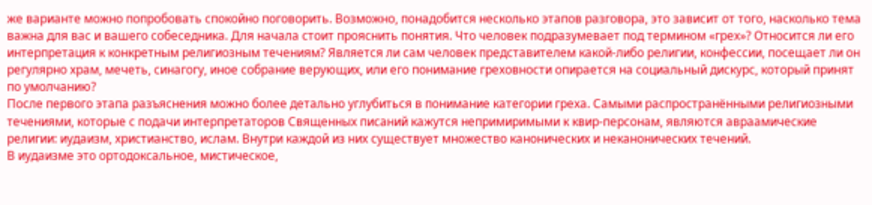же варианте можно попробовать спокойно поговорить. Возможно, понадобится несколько этапов разговора, это зависит от того, насколько тема важна для вас и вашего собеседника. Для начала стоит прояснить понятия. Что человек подразумевает под термином «грех»? Относится ли его интерпретация к конкретным религиозным течениям? Является ли сам человек представителем какой-либо религии, конфессии, посещает ли он регулярно храм, мечеть, синагогу, иное собрание верующих, или его понимание греховности опирается на социальный дискурс, который принят по умолчанию?
После первого этапа разъяснения можно более детально углубиться в понимание категории греха. Самыми распространёнными религиозными течениями, которые с подачи интерпретаторов Священных писаний кажутся непримиримыми к квир-персонам, являются авраамические религии: иудаизм, христианство, ислам. Внутри каждой из них существует множество канонических и неканонических течений.
В иудаизме это ортодоксальное, мистическое,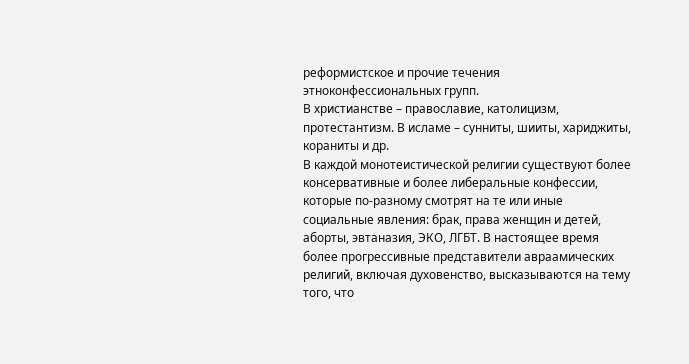реформистское и прочие течения этноконфессиональных групп.
В христианстве – православие, католицизм, протестантизм. В исламе – сунниты, шииты, хариджиты, кораниты и др.
В каждой монотеистической религии существуют более консервативные и более либеральные конфессии, которые по-разному смотрят на те или иные социальные явления: брак, права женщин и детей, аборты, эвтаназия, ЭКО, ЛГБТ. В настоящее время более прогрессивные представители авраамических религий, включая духовенство, высказываются на тему того, что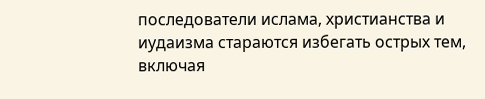последователи ислама, христианства и иудаизма стараются избегать острых тем, включая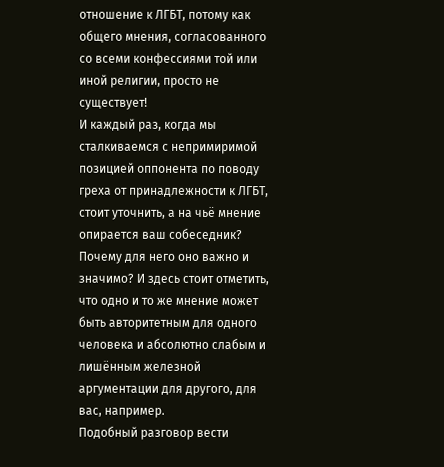отношение к ЛГБТ, потому как общего мнения, согласованного со всеми конфессиями той или иной религии, просто не существует!
И каждый раз, когда мы сталкиваемся с непримиримой позицией оппонента по поводу греха от принадлежности к ЛГБТ, стоит уточнить, а на чьё мнение опирается ваш собеседник? Почему для него оно важно и значимо? И здесь стоит отметить, что одно и то же мнение может быть авторитетным для одного человека и абсолютно слабым и лишённым железной аргументации для другого, для вас, например.
Подобный разговор вести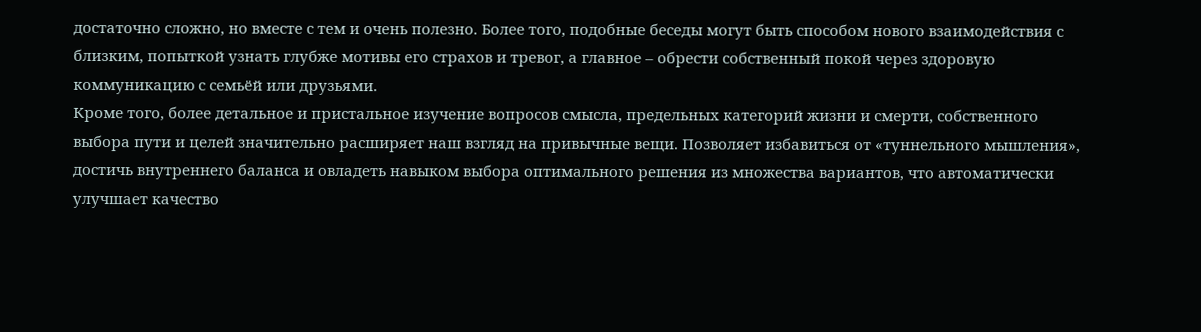достаточно сложно, но вместе с тем и очень полезно. Более того, подобные беседы могут быть способом нового взаимодействия с близким, попыткой узнать глубже мотивы его страхов и тревог, а главное – обрести собственный покой через здоровую коммуникацию с семьёй или друзьями.
Кроме того, более детальное и пристальное изучение вопросов смысла, предельных категорий жизни и смерти, собственного выбора пути и целей значительно расширяет наш взгляд на привычные вещи. Позволяет избавиться от «туннельного мышления», достичь внутреннего баланса и овладеть навыком выбора оптимального решения из множества вариантов, что автоматически улучшает качество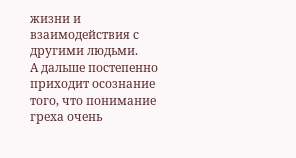жизни и взаимодействия с другими людьми.
А дальше постепенно приходит осознание того, что понимание греха очень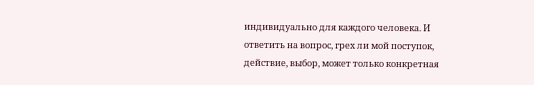индивидуально для каждого человека. И ответить на вопрос, грех ли мой поступок, действие, выбор, может только конкретная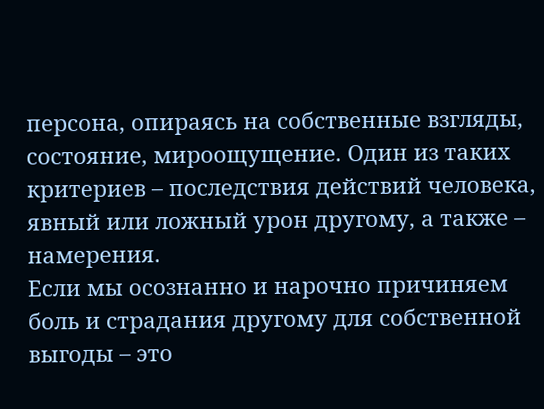персона, опираясь на собственные взгляды, состояние, мироощущение. Один из таких критериев – последствия действий человека, явный или ложный урон другому, а также – намерения.
Если мы осознанно и нарочно причиняем боль и страдания другому для собственной выгоды – это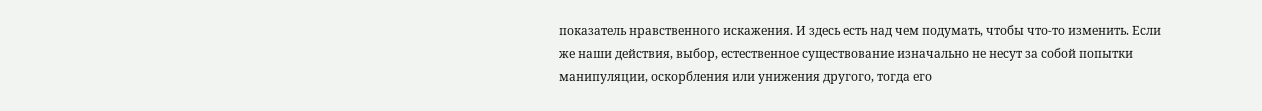показатель нравственного искажения. И здесь есть над чем подумать, чтобы что-то изменить. Если же наши действия, выбор, естественное существование изначально не несут за собой попытки манипуляции, оскорбления или унижения другого, тогда его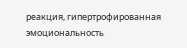реакция, гипертрофированная эмоциональность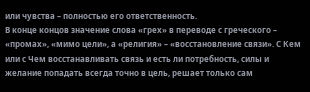или чувства – полностью его ответственность.
В конце концов значение слова «грех» в переводе с греческого – «промах», «мимо цели», а «религия» – «восстановление связи». С Кем или с Чем восстанавливать связь и есть ли потребность, силы и желание попадать всегда точно в цель, решает только сам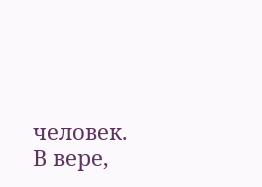человек. В вере,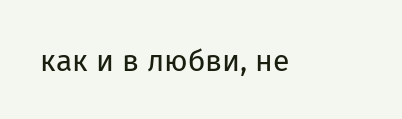как и в любви, не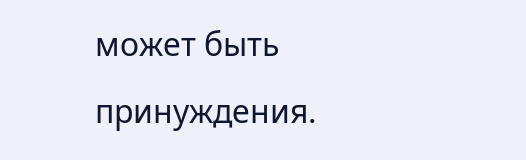может быть принуждения.